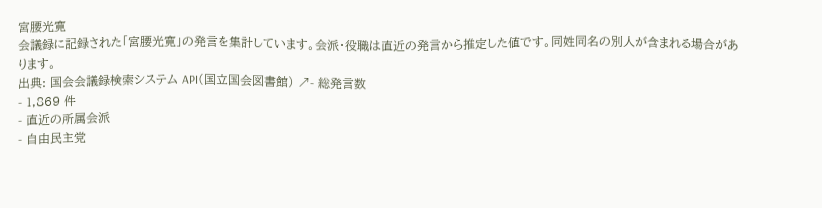宮腰光寛
会議録に記録された「宮腰光寛」の発言を集計しています。会派・役職は直近の発言から推定した値です。同姓同名の別人が含まれる場合があります。
出典: 国会会議録検索システム API(国立国会図書館) ↗- 総発言数
- 1,869 件
- 直近の所属会派
- 自由民主党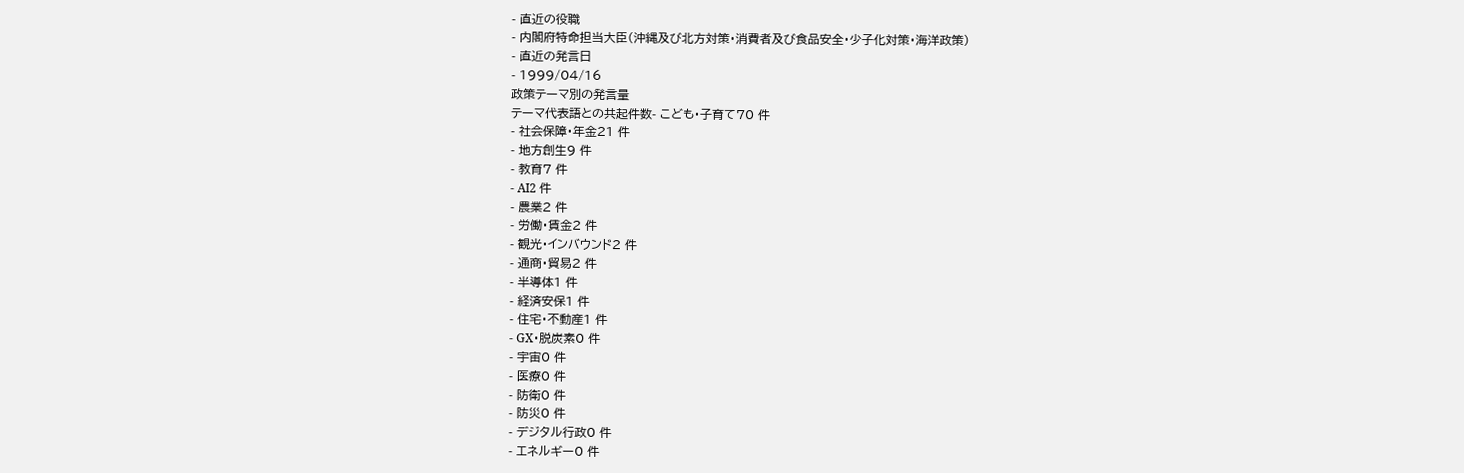- 直近の役職
- 内閣府特命担当大臣(沖縄及び北方対策・消費者及び食品安全・少子化対策・海洋政策)
- 直近の発言日
- 1999/04/16
政策テーマ別の発言量
テーマ代表語との共起件数- こども・子育て70 件
- 社会保障・年金21 件
- 地方創生9 件
- 教育7 件
- AI2 件
- 農業2 件
- 労働・賃金2 件
- 観光・インバウンド2 件
- 通商・貿易2 件
- 半導体1 件
- 経済安保1 件
- 住宅・不動産1 件
- GX・脱炭素0 件
- 宇宙0 件
- 医療0 件
- 防衛0 件
- 防災0 件
- デジタル行政0 件
- エネルギー0 件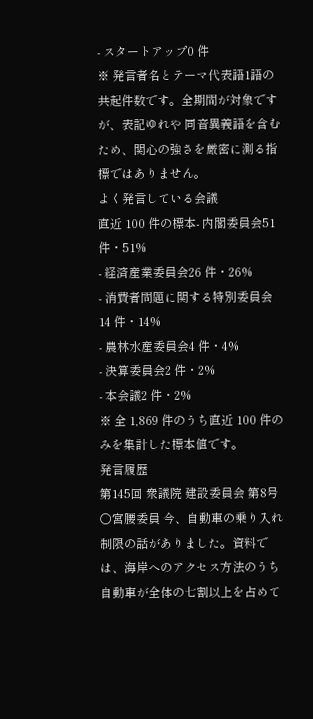- スタートアップ0 件
※ 発言者名とテーマ代表語1語の共起件数です。全期間が対象ですが、表記ゆれや 同音異義語を含むため、関心の強さを厳密に測る指標ではありません。
よく発言している会議
直近 100 件の標本- 内閣委員会51 件・51%
- 経済産業委員会26 件・26%
- 消費者問題に関する特別委員会14 件・14%
- 農林水産委員会4 件・4%
- 決算委員会2 件・2%
- 本会議2 件・2%
※ 全 1,869 件のうち直近 100 件のみを集計した標本値です。
発言履歴
第145回 衆議院 建設委員会 第8号
○宮腰委員 今、自動車の乗り入れ制限の話がありました。資料では、海岸へのアクセス方法のうち自動車が全体の七割以上を占めて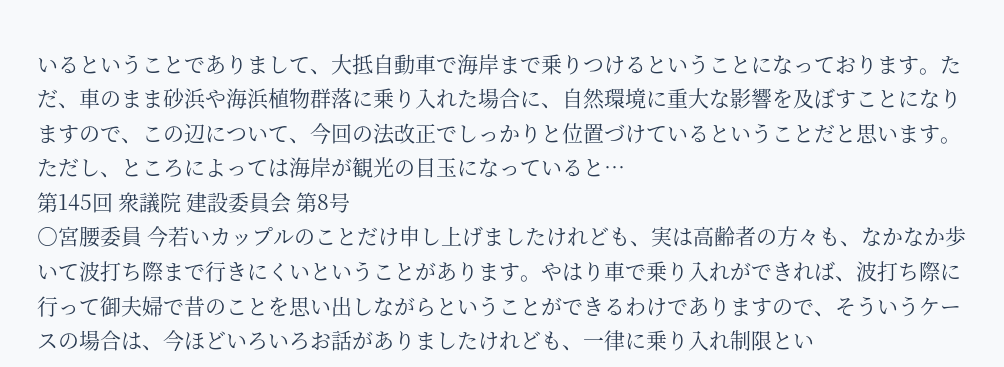いるということでありまして、大抵自動車で海岸まで乗りつけるということになっております。ただ、車のまま砂浜や海浜植物群落に乗り入れた場合に、自然環境に重大な影響を及ぼすことになりますので、この辺について、今回の法改正でしっかりと位置づけているということだと思います。 ただし、ところによっては海岸が観光の目玉になっていると…
第145回 衆議院 建設委員会 第8号
○宮腰委員 今若いカップルのことだけ申し上げましたけれども、実は高齢者の方々も、なかなか歩いて波打ち際まで行きにくいということがあります。やはり車で乗り入れができれば、波打ち際に行って御夫婦で昔のことを思い出しながらということができるわけでありますので、そういうケースの場合は、今ほどいろいろお話がありましたけれども、一律に乗り入れ制限とい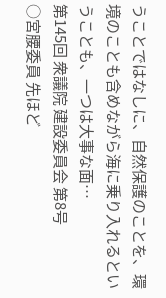うことではなしに、自然保護のことを、環境のことも含めながら海に乗り入れるということも、一つは大事な面…
第145回 衆議院 建設委員会 第8号
○宮腰委員 先ほど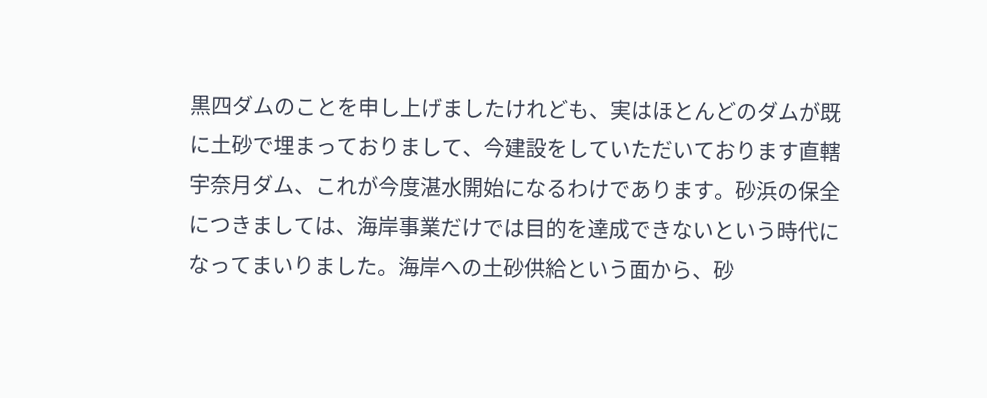黒四ダムのことを申し上げましたけれども、実はほとんどのダムが既に土砂で埋まっておりまして、今建設をしていただいております直轄宇奈月ダム、これが今度湛水開始になるわけであります。砂浜の保全につきましては、海岸事業だけでは目的を達成できないという時代になってまいりました。海岸への土砂供給という面から、砂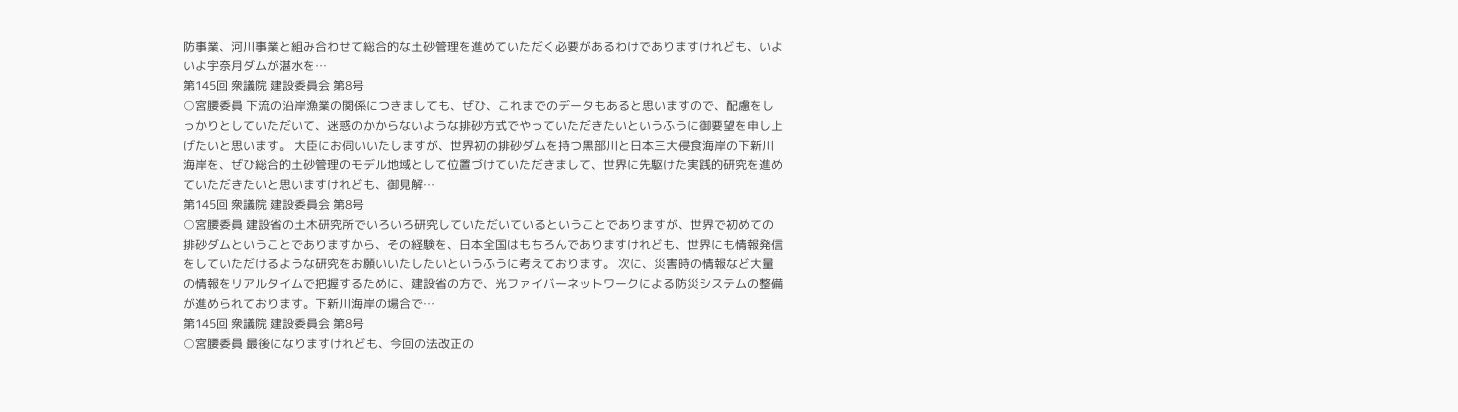防事業、河川事業と組み合わせて総合的な土砂管理を進めていただく必要があるわけでありますけれども、いよいよ宇奈月ダムが湛水を…
第145回 衆議院 建設委員会 第8号
○宮腰委員 下流の沿岸漁業の関係につきましても、ぜひ、これまでのデータもあると思いますので、配慮をしっかりとしていただいて、迷惑のかからないような排砂方式でやっていただきたいというふうに御要望を申し上げたいと思います。 大臣にお伺いいたしますが、世界初の排砂ダムを持つ黒部川と日本三大侵食海岸の下新川海岸を、ぜひ総合的土砂管理のモデル地域として位置づけていただきまして、世界に先駆けた実践的研究を進めていただきたいと思いますけれども、御見解…
第145回 衆議院 建設委員会 第8号
○宮腰委員 建設省の土木研究所でいろいろ研究していただいているということでありますが、世界で初めての排砂ダムということでありますから、その経験を、日本全国はもちろんでありますけれども、世界にも情報発信をしていただけるような研究をお願いいたしたいというふうに考えております。 次に、災害時の情報など大量の情報をリアルタイムで把握するために、建設省の方で、光ファイバーネットワークによる防災システムの整備が進められております。下新川海岸の場合で…
第145回 衆議院 建設委員会 第8号
○宮腰委員 最後になりますけれども、今回の法改正の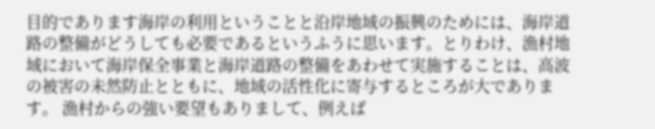目的であります海岸の利用ということと沿岸地域の振興のためには、海岸道路の整備がどうしても必要であるというふうに思います。とりわけ、漁村地域において海岸保全事業と海岸道路の整備をあわせて実施することは、高波の被害の未然防止とともに、地域の活性化に寄与するところが大であります。 漁村からの強い要望もありまして、例えば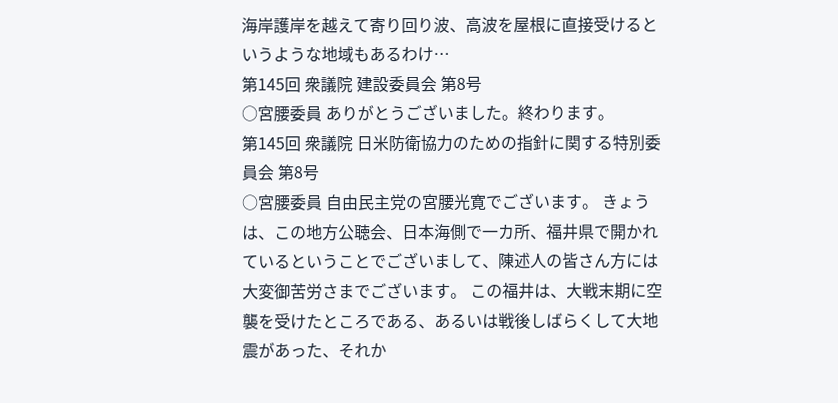海岸護岸を越えて寄り回り波、高波を屋根に直接受けるというような地域もあるわけ…
第145回 衆議院 建設委員会 第8号
○宮腰委員 ありがとうございました。終わります。
第145回 衆議院 日米防衛協力のための指針に関する特別委員会 第8号
○宮腰委員 自由民主党の宮腰光寛でございます。 きょうは、この地方公聴会、日本海側で一カ所、福井県で開かれているということでございまして、陳述人の皆さん方には大変御苦労さまでございます。 この福井は、大戦末期に空襲を受けたところである、あるいは戦後しばらくして大地震があった、それか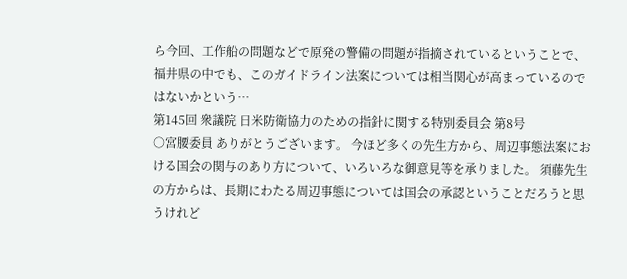ら今回、工作船の問題などで原発の警備の問題が指摘されているということで、福井県の中でも、このガイドライン法案については相当関心が高まっているのではないかという…
第145回 衆議院 日米防衛協力のための指針に関する特別委員会 第8号
○宮腰委員 ありがとうございます。 今ほど多くの先生方から、周辺事態法案における国会の関与のあり方について、いろいろな御意見等を承りました。 須藤先生の方からは、長期にわたる周辺事態については国会の承認ということだろうと思うけれど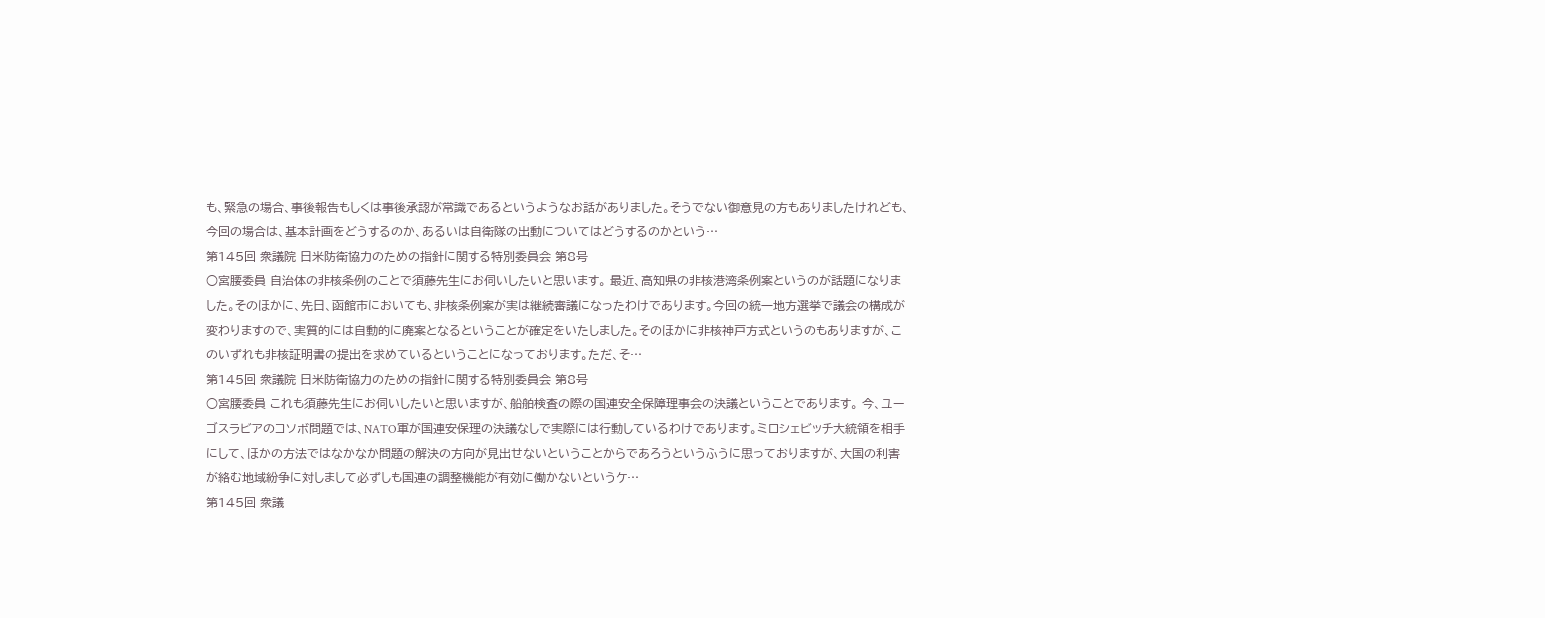も、緊急の場合、事後報告もしくは事後承認が常識であるというようなお話がありました。そうでない御意見の方もありましたけれども、今回の場合は、基本計画をどうするのか、あるいは自衛隊の出動についてはどうするのかという…
第145回 衆議院 日米防衛協力のための指針に関する特別委員会 第8号
○宮腰委員 自治体の非核条例のことで須藤先生にお伺いしたいと思います。 最近、高知県の非核港湾条例案というのが話題になりました。そのほかに、先日、函館市においても、非核条例案が実は継続審議になったわけであります。今回の統一地方選挙で議会の構成が変わりますので、実質的には自動的に廃案となるということが確定をいたしました。そのほかに非核神戸方式というのもありますが、このいずれも非核証明書の提出を求めているということになっております。ただ、そ…
第145回 衆議院 日米防衛協力のための指針に関する特別委員会 第8号
○宮腰委員 これも須藤先生にお伺いしたいと思いますが、船舶検査の際の国連安全保障理事会の決議ということであります。 今、ユーゴスラビアのコソボ問題では、NATO軍が国連安保理の決議なしで実際には行動しているわけであります。ミロシェビッチ大統領を相手にして、ほかの方法ではなかなか問題の解決の方向が見出せないということからであろうというふうに思っておりますが、大国の利害が絡む地域紛争に対しまして必ずしも国連の調整機能が有効に働かないというケ…
第145回 衆議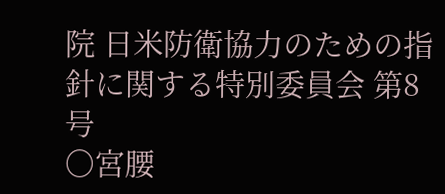院 日米防衛協力のための指針に関する特別委員会 第8号
○宮腰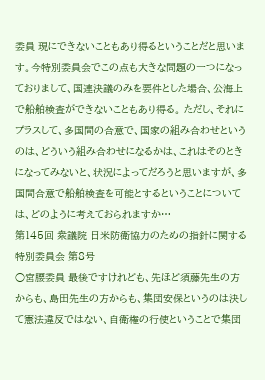委員 現にできないこともあり得るということだと思います。今特別委員会でこの点も大きな問題の一つになっておりまして、国連決議のみを要件とした場合、公海上で船舶検査ができないこともあり得る。 ただし、それにプラスして、多国間の合意で、国家の組み合わせというのは、どういう組み合わせになるかは、これはそのときになってみないと、状況によってだろうと思いますが、多国間合意で船舶検査を可能とするということについては、どのように考えておられますか…
第145回 衆議院 日米防衛協力のための指針に関する特別委員会 第8号
○宮腰委員 最後ですけれども、先ほど須藤先生の方からも、島田先生の方からも、集団安保というのは決して憲法違反ではない、自衛権の行使ということで集団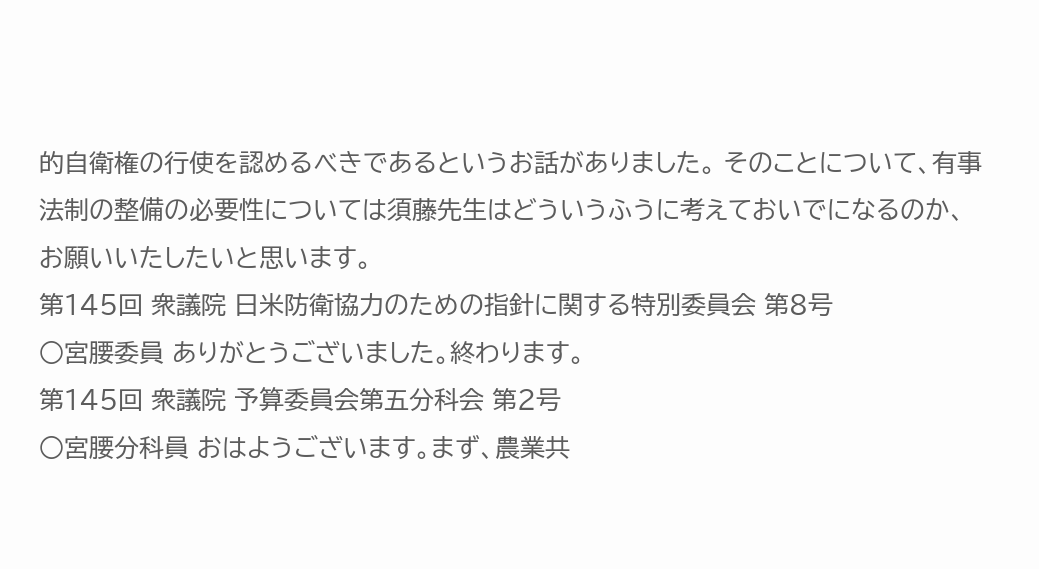的自衛権の行使を認めるべきであるというお話がありました。 そのことについて、有事法制の整備の必要性については須藤先生はどういうふうに考えておいでになるのか、お願いいたしたいと思います。
第145回 衆議院 日米防衛協力のための指針に関する特別委員会 第8号
○宮腰委員 ありがとうございました。終わります。
第145回 衆議院 予算委員会第五分科会 第2号
○宮腰分科員 おはようございます。まず、農業共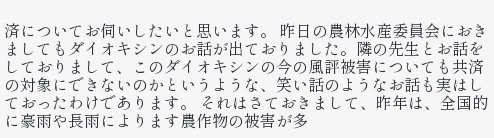済についてお伺いしたいと思います。 昨日の農林水産委員会におきましてもダイオキシンのお話が出ておりました。隣の先生とお話をしておりまして、このダイオキシンの今の風評被害についても共済の対象にできないのかというような、笑い話のようなお話も実はしておったわけであります。 それはさておきまして、昨年は、全国的に豪雨や長雨によります農作物の被害が多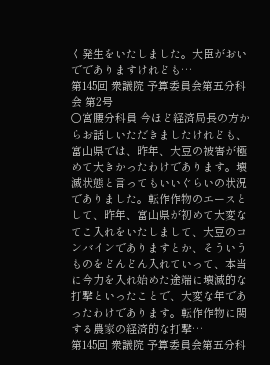く発生をいたしました。大臣がおいででありますけれども…
第145回 衆議院 予算委員会第五分科会 第2号
○宮腰分科員 今ほど経済局長の方からお話しいただきましたけれども、富山県では、昨年、大豆の被害が極めて大きかったわけであります。壊滅状態と言ってもいいぐらいの状況でありました。転作作物のエースとして、昨年、富山県が初めて大変なてこ入れをいたしまして、大豆のコンバインでありますとか、そういうものをどんどん入れていって、本当に今力を入れ始めた途端に壊滅的な打撃といったことで、大変な年であったわけであります。転作作物に関する農家の経済的な打撃…
第145回 衆議院 予算委員会第五分科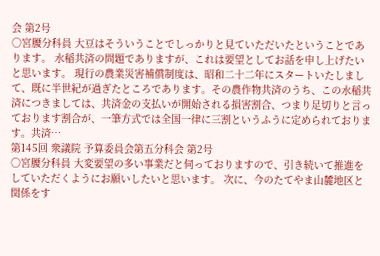会 第2号
○宮腰分科員 大豆はそういうことでしっかりと見ていただいたということであります。 水稲共済の問題でありますが、これは要望としてお話を申し上げたいと思います。 現行の農業災害補償制度は、昭和二十二年にスタートいたしまして、既に半世紀が過ぎたところであります。その農作物共済のうち、この水稲共済につきましては、共済金の支払いが開始される損害割合、つまり足切りと言っております割合が、一筆方式では全国一律に三割というふうに定められております。共済…
第145回 衆議院 予算委員会第五分科会 第2号
○宮腰分科員 大変要望の多い事業だと伺っておりますので、引き続いて推進をしていただくようにお願いしたいと思います。 次に、今のたてやま山麓地区と関係をす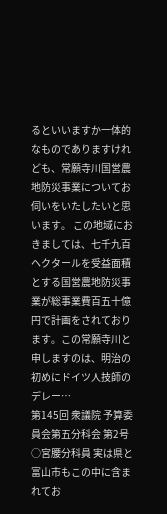るといいますか一体的なものでありますけれども、常願寺川国営農地防災事業についてお伺いをいたしたいと思います。 この地域におきましては、七千九百ヘクタールを受益面積とする国営農地防災事業が総事業費百五十億円で計画をされております。この常願寺川と申しますのは、明治の初めにドイツ人技師のデレー…
第145回 衆議院 予算委員会第五分科会 第2号
○宮腰分科員 実は県と富山市もこの中に含まれてお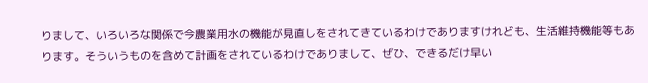りまして、いろいろな関係で今農業用水の機能が見直しをされてきているわけでありますけれども、生活維持機能等もあります。そういうものを含めて計画をされているわけでありまして、ぜひ、できるだけ早い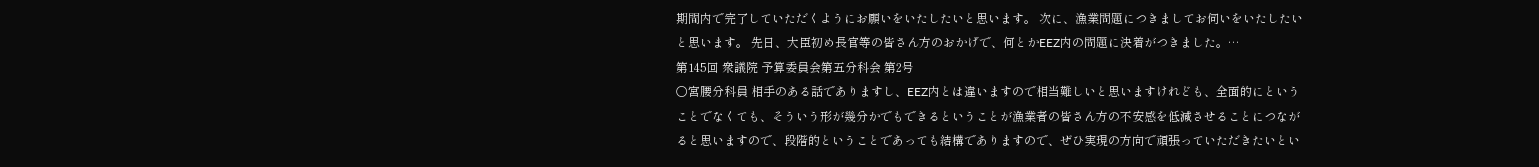期間内で完了していただくようにお願いをいたしたいと思います。 次に、漁業問題につきましてお伺いをいたしたいと思います。 先日、大臣初め長官等の皆さん方のおかげで、何とかEEZ内の問題に決着がつきました。…
第145回 衆議院 予算委員会第五分科会 第2号
○宮腰分科員 相手のある話でありますし、EEZ内とは違いますので相当難しいと思いますけれども、全面的にということでなくても、そういう形が幾分かでもできるということが漁業者の皆さん方の不安感を低減させることにつながると思いますので、段階的ということであっても結構でありますので、ぜひ実現の方向で頑張っていただきたいとい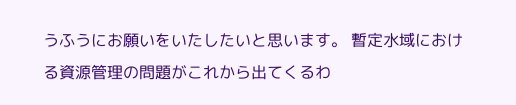うふうにお願いをいたしたいと思います。 暫定水域における資源管理の問題がこれから出てくるわ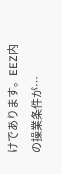けであります。EEZ内の操業条件が…